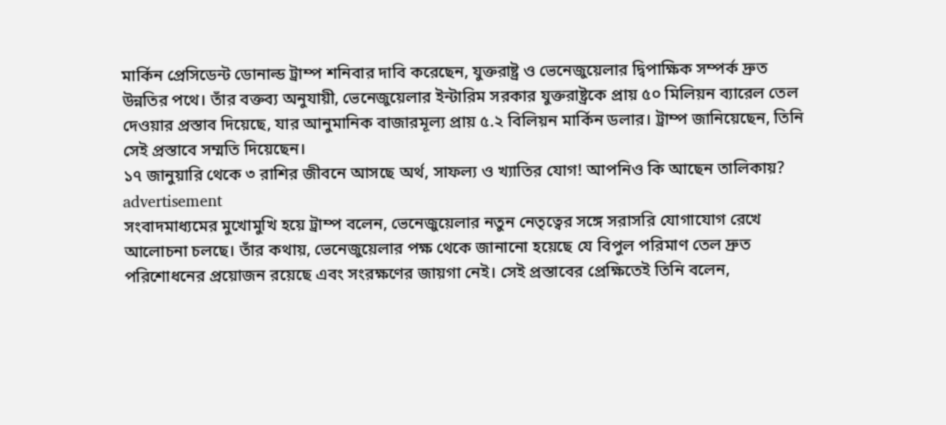মার্কিন প্রেসিডেন্ট ডোনাল্ড ট্রাম্প শনিবার দাবি করেছেন, যুক্তরাষ্ট্র ও ভেনেজুয়েলার দ্বিপাক্ষিক সম্পর্ক দ্রুত উন্নতির পথে। তাঁর বক্তব্য অনুযায়ী, ভেনেজুয়েলার ইন্টারিম সরকার যুক্তরাষ্ট্রকে প্রায় ৫০ মিলিয়ন ব্যারেল তেল দেওয়ার প্রস্তাব দিয়েছে, যার আনুমানিক বাজারমূল্য প্রায় ৫.২ বিলিয়ন মার্কিন ডলার। ট্রাম্প জানিয়েছেন, তিনি সেই প্রস্তাবে সম্মতি দিয়েছেন।
১৭ জানুয়ারি থেকে ৩ রাশির জীবনে আসছে অর্থ, সাফল্য ও খ্যাতির যোগ! আপনিও কি আছেন তালিকায়?
advertisement
সংবাদমাধ্যমের মুখোমুখি হয়ে ট্রাম্প বলেন, ভেনেজুয়েলার নতুন নেতৃত্বের সঙ্গে সরাসরি যোগাযোগ রেখে আলোচনা চলছে। তাঁর কথায়, ভেনেজুয়েলার পক্ষ থেকে জানানো হয়েছে যে বিপুল পরিমাণ তেল দ্রুত পরিশোধনের প্রয়োজন রয়েছে এবং সংরক্ষণের জায়গা নেই। সেই প্রস্তাবের প্রেক্ষিতেই তিনি বলেন,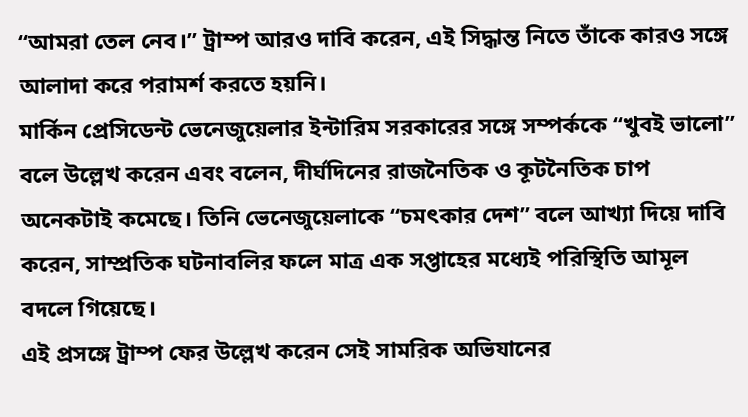“আমরা তেল নেব।” ট্রাম্প আরও দাবি করেন, এই সিদ্ধান্ত নিতে তাঁকে কারও সঙ্গে আলাদা করে পরামর্শ করতে হয়নি।
মার্কিন প্রেসিডেন্ট ভেনেজুয়েলার ইন্টারিম সরকারের সঙ্গে সম্পর্ককে “খুবই ভালো” বলে উল্লেখ করেন এবং বলেন, দীর্ঘদিনের রাজনৈতিক ও কূটনৈতিক চাপ অনেকটাই কমেছে। তিনি ভেনেজুয়েলাকে “চমৎকার দেশ” বলে আখ্যা দিয়ে দাবি করেন, সাম্প্রতিক ঘটনাবলির ফলে মাত্র এক সপ্তাহের মধ্যেই পরিস্থিতি আমূল বদলে গিয়েছে।
এই প্রসঙ্গে ট্রাম্প ফের উল্লেখ করেন সেই সামরিক অভিযানের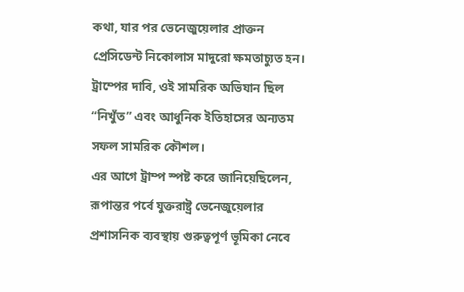কথা, যার পর ভেনেজুয়েলার প্রাক্তন প্রেসিডেন্ট নিকোলাস মাদুরো ক্ষমতাচ্যুত হন। ট্রাম্পের দাবি, ওই সামরিক অভিযান ছিল “নিখুঁত” এবং আধুনিক ইতিহাসের অন্যতম সফল সামরিক কৌশল।
এর আগে ট্রাম্প স্পষ্ট করে জানিয়েছিলেন, রূপান্তর পর্বে যুক্তরাষ্ট্র ভেনেজুয়েলার প্রশাসনিক ব্যবস্থায় গুরুত্বপূর্ণ ভূমিকা নেবে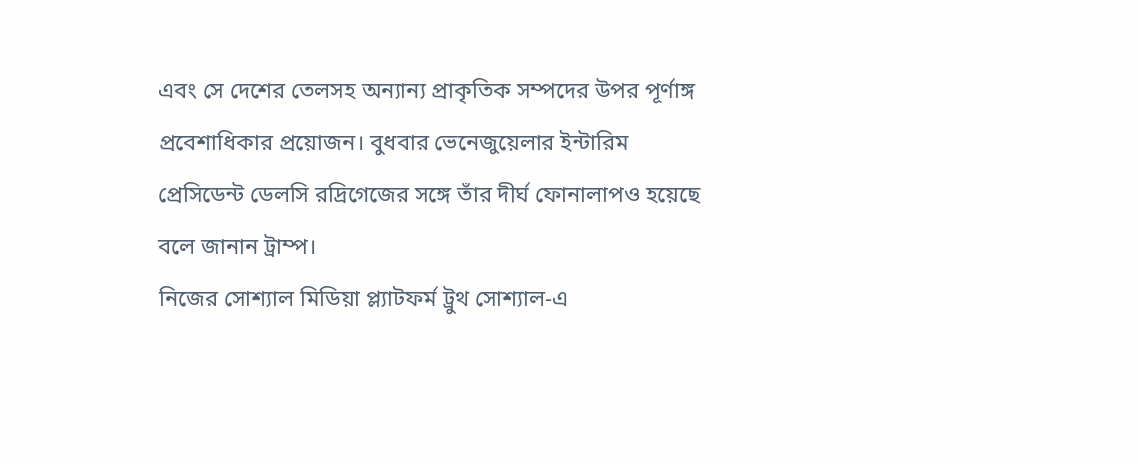এবং সে দেশের তেলসহ অন্যান্য প্রাকৃতিক সম্পদের উপর পূর্ণাঙ্গ প্রবেশাধিকার প্রয়োজন। বুধবার ভেনেজুয়েলার ইন্টারিম প্রেসিডেন্ট ডেলসি রদ্রিগেজের সঙ্গে তাঁর দীর্ঘ ফোনালাপও হয়েছে বলে জানান ট্রাম্প।
নিজের সোশ্যাল মিডিয়া প্ল্যাটফর্ম ট্রুথ সোশ্যাল-এ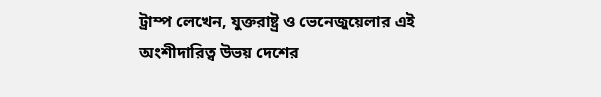ট্রাম্প লেখেন, যুক্তরাষ্ট্র ও ভেনেজুয়েলার এই অংশীদারিত্ব উভয় দেশের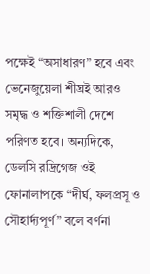পক্ষেই “অসাধারণ” হবে এবং ভেনেজুয়েলা শীঘ্রই আরও সমৃদ্ধ ও শক্তিশালী দেশে পরিণত হবে। অন্যদিকে, ডেলসি রদ্রিগেজ ওই ফোনালাপকে “দীর্ঘ, ফলপ্রসূ ও সৌহার্দ্যপূর্ণ” বলে বর্ণনা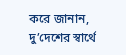করে জানান, দু’দেশের স্বার্থে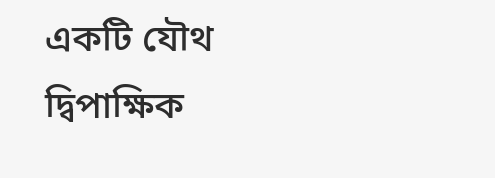একটি যৌথ দ্বিপাক্ষিক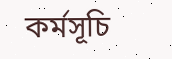কর্মসূচি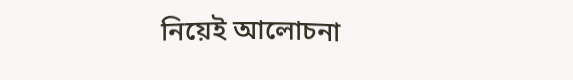নিয়েই আলোচনা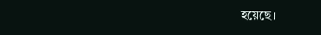হয়েছে।